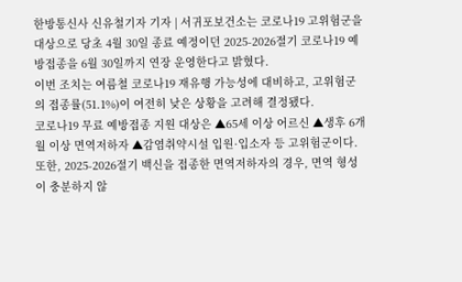한방통신사 신유철기자 기자 | 서귀포보건소는 코로나19 고위험군을 대상으로 당초 4월 30일 종료 예정이던 2025-2026절기 코로나19 예방접종을 6월 30일까지 연장 운영한다고 밝혔다.
이번 조치는 여름철 코로나19 재유행 가능성에 대비하고, 고위험군의 접종률(51.1%)이 여전히 낮은 상황을 고려해 결정됐다.
코로나19 무료 예방접종 지원 대상은 ▲65세 이상 어르신 ▲생후 6개월 이상 면역저하자 ▲감염취약시설 입원·입소자 등 고위험군이다.
또한, 2025-2026절기 백신을 접종한 면역저하자의 경우, 면역 형성이 충분하지 않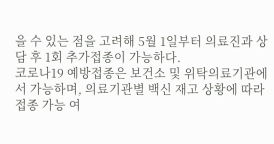을 수 있는 점을 고려해 5월 1일부터 의료진과 상담 후 1회 추가접종이 가능하다.
코로나19 예방접종은 보건소 및 위탁의료기관에서 가능하며, 의료기관별 백신 재고 상황에 따라 접종 가능 여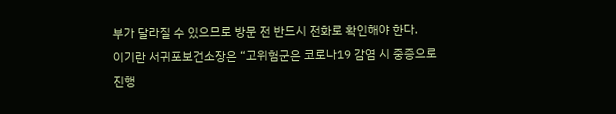부가 달라질 수 있으므로 방문 전 반드시 전화로 확인해야 한다.
이기란 서귀포보건소장은 “고위험군은 코로나19 감염 시 중증으로 진행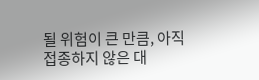될 위험이 큰 만큼, 아직 접종하지 않은 대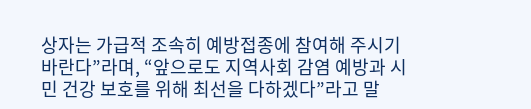상자는 가급적 조속히 예방접종에 참여해 주시기 바란다”라며, “앞으로도 지역사회 감염 예방과 시민 건강 보호를 위해 최선을 다하겠다”라고 말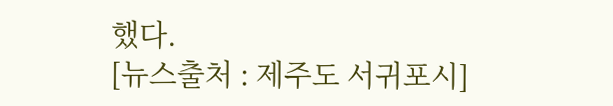했다.
[뉴스출처 : 제주도 서귀포시]